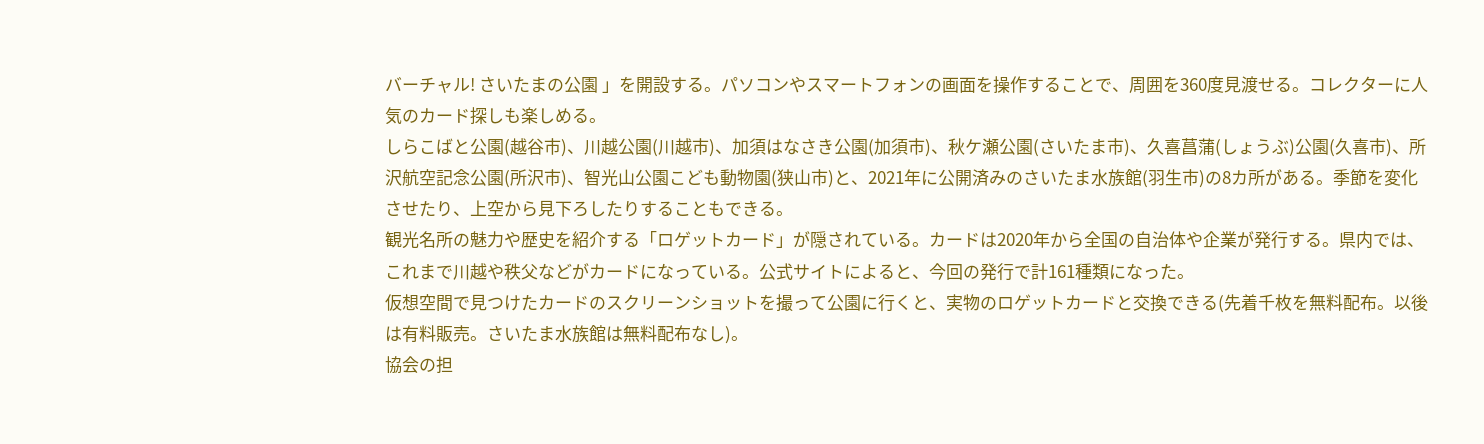バーチャル! さいたまの公園 」を開設する。パソコンやスマートフォンの画面を操作することで、周囲を360度見渡せる。コレクターに人気のカード探しも楽しめる。
しらこばと公園(越谷市)、川越公園(川越市)、加須はなさき公園(加須市)、秋ケ瀬公園(さいたま市)、久喜菖蒲(しょうぶ)公園(久喜市)、所沢航空記念公園(所沢市)、智光山公園こども動物園(狭山市)と、2021年に公開済みのさいたま水族館(羽生市)の8カ所がある。季節を変化させたり、上空から見下ろしたりすることもできる。
観光名所の魅力や歴史を紹介する「ロゲットカード」が隠されている。カードは2020年から全国の自治体や企業が発行する。県内では、これまで川越や秩父などがカードになっている。公式サイトによると、今回の発行で計161種類になった。
仮想空間で見つけたカードのスクリーンショットを撮って公園に行くと、実物のロゲットカードと交換できる(先着千枚を無料配布。以後は有料販売。さいたま水族館は無料配布なし)。
協会の担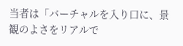当者は「バーチャルを入り口に、景観のよさをリアルで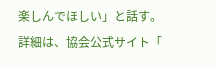楽しんでほしい」と話す。詳細は、協会公式サイト「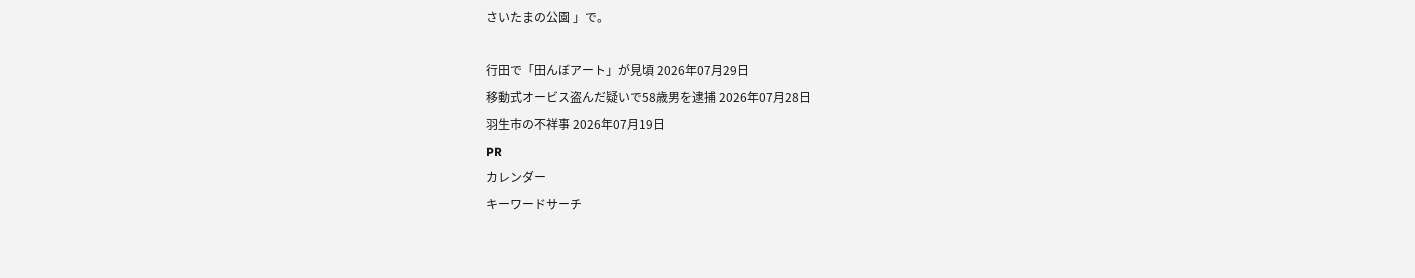さいたまの公園 」で。

行田で「田んぼアート」が見頃 2026年07月29日
移動式オービス盗んだ疑いで58歳男を逮捕 2026年07月28日
羽生市の不祥事 2026年07月19日
PR
カレンダー
キーワードサーチ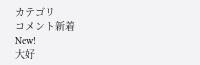カテゴリ
コメント新着
New!
大好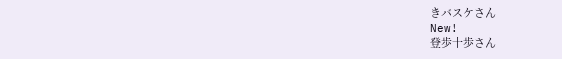きバスケさん
New!
登歩十歩さん